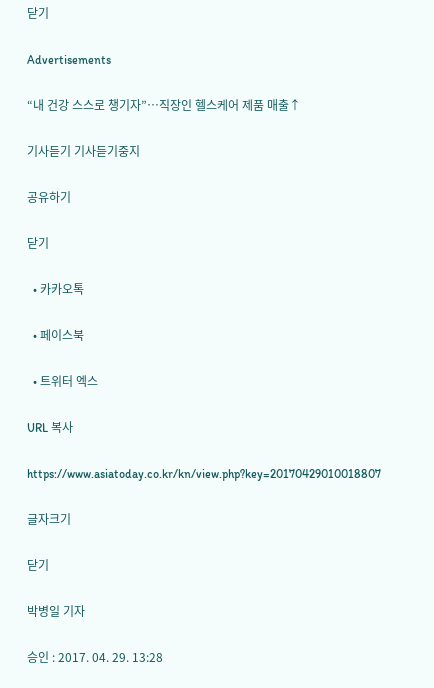닫기

Advertisements

“내 건강 스스로 챙기자”…직장인 헬스케어 제품 매출↑

기사듣기 기사듣기중지

공유하기

닫기

  • 카카오톡

  • 페이스북

  • 트위터 엑스

URL 복사

https://www.asiatoday.co.kr/kn/view.php?key=20170429010018807

글자크기

닫기

박병일 기자

승인 : 2017. 04. 29. 13:28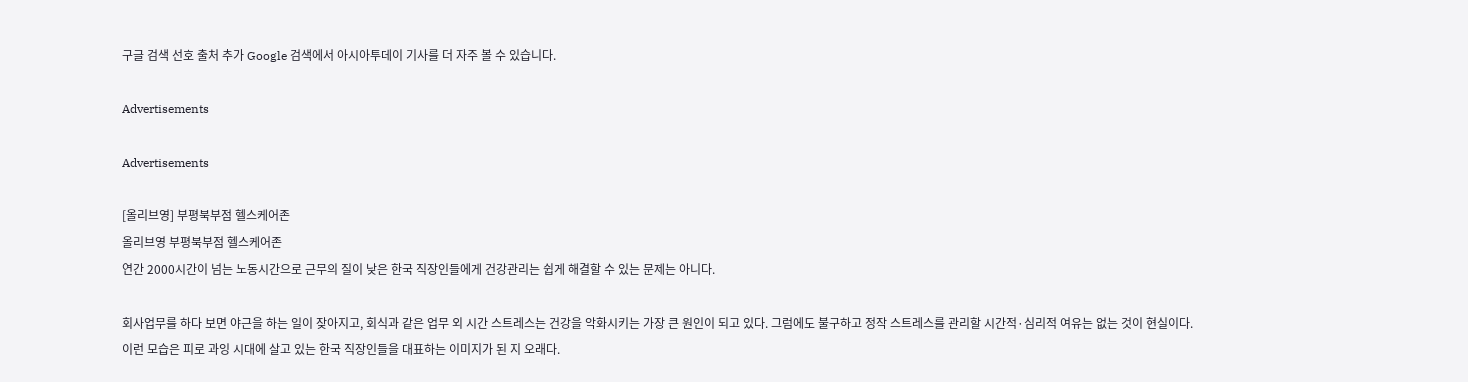구글 검색 선호 출처 추가 Google 검색에서 아시아투데이 기사를 더 자주 볼 수 있습니다.

Advertisements

Advertisements

[올리브영] 부평북부점 헬스케어존
올리브영 부평북부점 헬스케어존
연간 2000시간이 넘는 노동시간으로 근무의 질이 낮은 한국 직장인들에게 건강관리는 쉽게 해결할 수 있는 문제는 아니다.

회사업무를 하다 보면 야근을 하는 일이 잦아지고, 회식과 같은 업무 외 시간 스트레스는 건강을 악화시키는 가장 큰 원인이 되고 있다. 그럼에도 불구하고 정작 스트레스를 관리할 시간적·심리적 여유는 없는 것이 현실이다. 이런 모습은 피로 과잉 시대에 살고 있는 한국 직장인들을 대표하는 이미지가 된 지 오래다.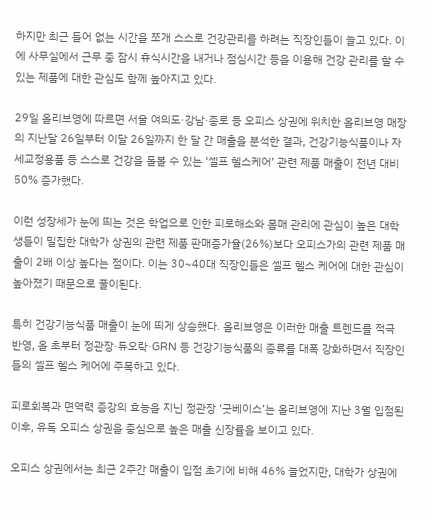하지만 최근 들어 없는 시간을 쪼개 스스로 건강관리를 하려는 직장인들이 늘고 있다. 이에 사무실에서 근무 중 잠시 휴식시간을 내거나 점심시간 등을 이용해 건강 관리를 할 수 있는 제품에 대한 관심도 함께 높아지고 있다.

29일 올리브영에 따르면 서울 여의도·강남·종로 등 오피스 상권에 위치한 올리브영 매장의 지난달 26일부터 이달 26일까지 한 달 간 매출을 분석한 결과, 건강기능식품이나 자세교정용품 등 스스로 건강을 돌볼 수 있는 ‘셀프 헬스케어’ 관련 제품 매출이 전년 대비 50% 증가했다.

이런 성장세가 눈에 띄는 것은 학업으로 인한 피로해소와 몸매 관리에 관심이 높은 대학생들이 밀집한 대학가 상권의 관련 제품 판매증가율(26%)보다 오피스가의 관련 제품 매출이 2배 이상 높다는 점이다. 이는 30~40대 직장인들은 셀프 헬스 케어에 대한 관심이 높아졌기 때문으로 풀이된다.

특히 건강기능식품 매출이 눈에 띄게 상승했다. 올리브영은 이러한 매출 트렌드를 적극 반영, 올 초부터 정관장·듀오락·GRN 등 건강기능식품의 종류를 대폭 강화하면서 직장인들의 셀프 헬스 케어에 주목하고 있다.

피로회복과 면역력 증강의 효능을 지닌 정관장 ‘굿베이스’는 올리브영에 지난 3월 입점된 이후, 유독 오피스 상권을 중심으로 높은 매출 신장률을 보이고 있다.

오피스 상권에서는 최근 2주간 매출이 입점 초기에 비해 46% 늘었지만, 대학가 상권에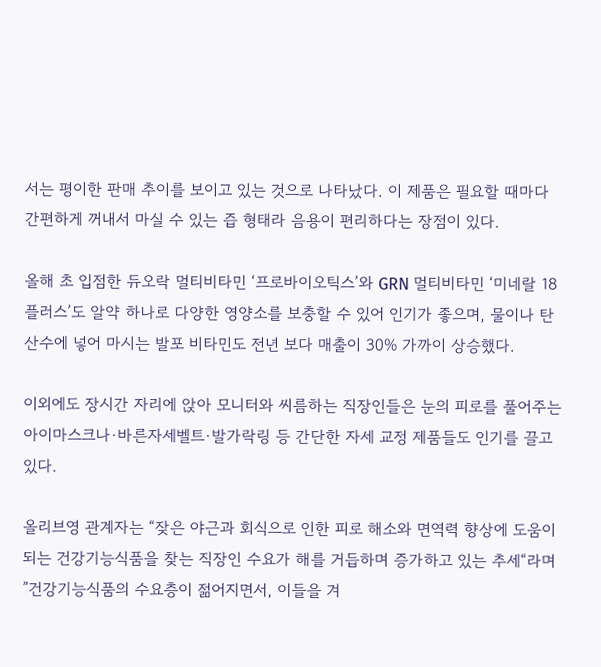서는 평이한 판매 추이를 보이고 있는 것으로 나타났다. 이 제품은 필요할 때마다 간편하게 꺼내서 마실 수 있는 즙 형태라 음용이 편리하다는 장점이 있다.

올해 초 입점한 듀오락 멀티비타민 ‘프로바이오틱스’와 GRN 멀티비타민 ‘미네랄 18플러스’도 알약 하나로 다양한 영양소를 보충할 수 있어 인기가 좋으며, 물이나 탄산수에 넣어 마시는 발포 비타민도 전년 보다 매출이 30% 가까이 상승했다.

이외에도 장시간 자리에 앉아 모니터와 씨름하는 직장인들은 눈의 피로를 풀어주는 아이마스크나·바른자세벨트·발가락링 등 간단한 자세 교정 제품들도 인기를 끌고있다.

올리브영 관계자는 “잦은 야근과 회식으로 인한 피로 해소와 면역력 향상에 도움이 되는 건강기능식품을 찾는 직장인 수요가 해를 거듭하며 증가하고 있는 추세“라며 ”건강기능식품의 수요층이 젊어지면서, 이들을 겨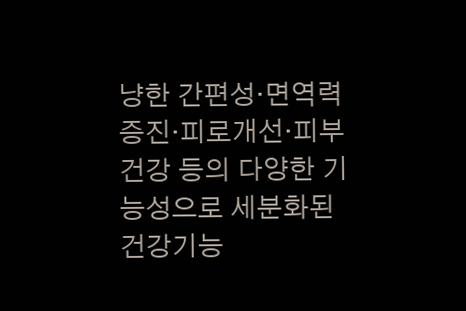냥한 간편성·면역력 증진·피로개선·피부건강 등의 다양한 기능성으로 세분화된 건강기능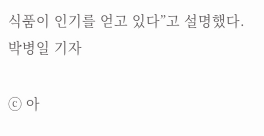식품이 인기를 얻고 있다”고 설명했다.
박병일 기자

ⓒ 아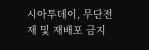시아투데이, 무단전재 및 재배포 금지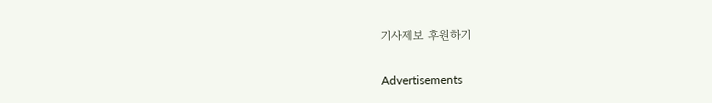기사제보 후원하기

Advertisements